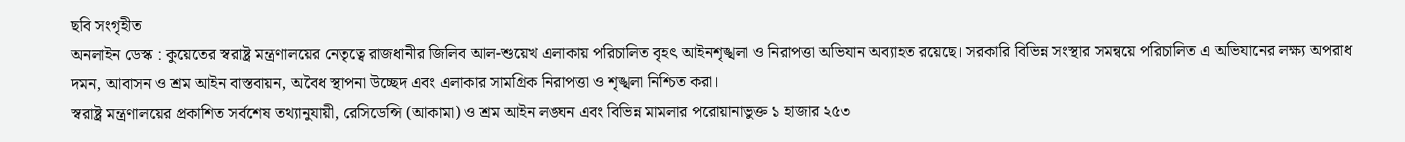ছবি সংগৃহীত
অনলাইন ডেস্ক : কুয়েতের স্বরাষ্ট্র মন্ত্রণালয়ের নেতৃত্বে রাজধানীর জিলিব আল-শুয়েখ এলাকায় পরিচালিত বৃহৎ আইনশৃঙ্খলা ও নিরাপত্তা অভিযান অব্যাহত রয়েছে। সরকারি বিভিন্ন সংস্থার সমন্বয়ে পরিচালিত এ অভিযানের লক্ষ্য অপরাধ দমন, আবাসন ও শ্রম আইন বাস্তবায়ন, অবৈধ স্থাপনা উচ্ছেদ এবং এলাকার সামগ্রিক নিরাপত্তা ও শৃঙ্খলা নিশ্চিত করা।
স্বরাষ্ট্র মন্ত্রণালয়ের প্রকাশিত সর্বশেষ তথ্যানুযায়ী, রেসিডেন্সি (আকামা) ও শ্রম আইন লঙ্ঘন এবং বিভিন্ন মামলার পরোয়ানাভুক্ত ১ হাজার ২৫৩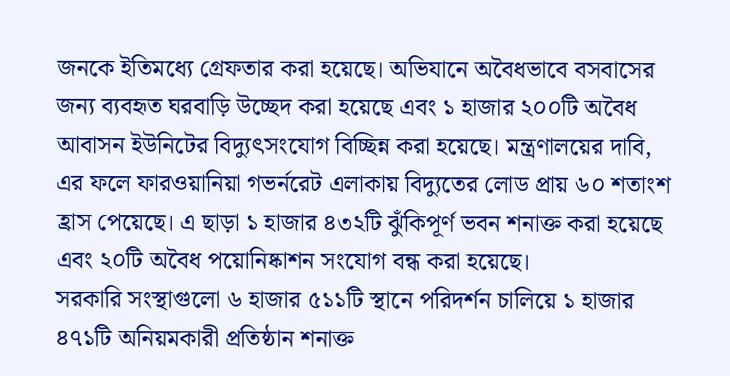জনকে ইতিমধ্যে গ্রেফতার করা হয়েছে। অভিযানে অবৈধভাবে বসবাসের জন্য ব্যবহৃত ঘরবাড়ি উচ্ছেদ করা হয়েছে এবং ১ হাজার ২০০টি অবৈধ আবাসন ইউনিটের বিদ্যুৎসংযোগ বিচ্ছিন্ন করা হয়েছে। মন্ত্রণালয়ের দাবি, এর ফলে ফারওয়ানিয়া গভর্নরেট এলাকায় বিদ্যুতের লোড প্রায় ৬০ শতাংশ হ্রাস পেয়েছে। এ ছাড়া ১ হাজার ৪৩২টি ঝুঁকিপূর্ণ ভবন শনাক্ত করা হয়েছে এবং ২০টি অবৈধ পয়োনিষ্কাশন সংযোগ বন্ধ করা হয়েছে।
সরকারি সংস্থাগুলো ৬ হাজার ৫১১টি স্থানে পরিদর্শন চালিয়ে ১ হাজার ৪৭১টি অনিয়মকারী প্রতিষ্ঠান শনাক্ত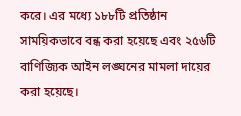করে। এর মধ্যে ১৮৮টি প্রতিষ্ঠান সাময়িকভাবে বন্ধ করা হয়েছে এবং ২৫৬টি বাণিজ্যিক আইন লঙ্ঘনের মামলা দায়ের করা হয়েছে।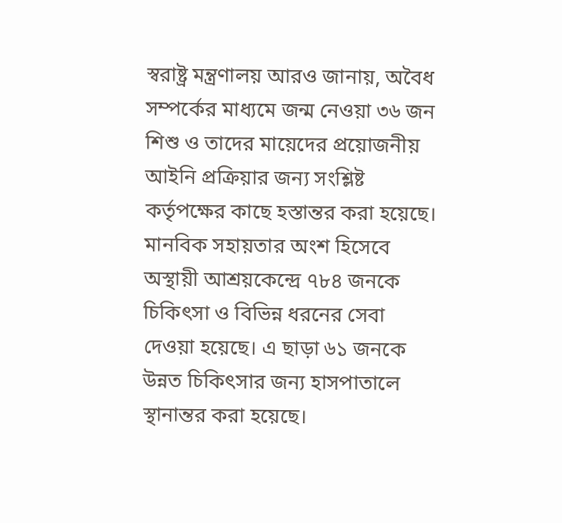স্বরাষ্ট্র মন্ত্রণালয় আরও জানায়, অবৈধ সম্পর্কের মাধ্যমে জন্ম নেওয়া ৩৬ জন শিশু ও তাদের মায়েদের প্রয়োজনীয় আইনি প্রক্রিয়ার জন্য সংশ্লিষ্ট কর্তৃপক্ষের কাছে হস্তান্তর করা হয়েছে। মানবিক সহায়তার অংশ হিসেবে অস্থায়ী আশ্রয়কেন্দ্রে ৭৮৪ জনকে চিকিৎসা ও বিভিন্ন ধরনের সেবা দেওয়া হয়েছে। এ ছাড়া ৬১ জনকে উন্নত চিকিৎসার জন্য হাসপাতালে স্থানান্তর করা হয়েছে।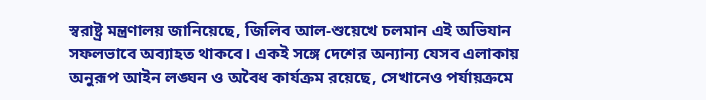স্বরাষ্ট্র মন্ত্রণালয় জানিয়েছে, জিলিব আল-শুয়েখে চলমান এই অভিযান সফলভাবে অব্যাহত থাকবে। একই সঙ্গে দেশের অন্যান্য যেসব এলাকায় অনুরূপ আইন লঙ্ঘন ও অবৈধ কার্যক্রম রয়েছে, সেখানেও পর্যায়ক্রমে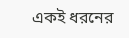একই ধরনের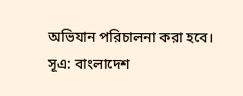অভিযান পরিচালনা করা হবে।
সূএ: বাংলাদেশ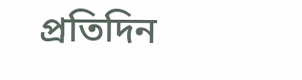প্রতিদিন